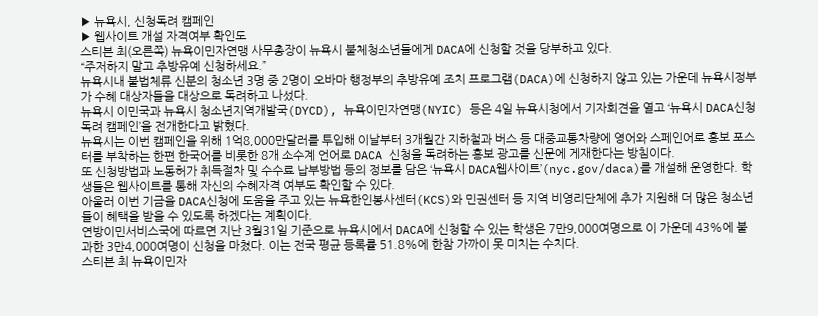▶ 뉴욕시, 신청독려 캠페인
▶ 웹사이트 개설 자격여부 확인도
스티븐 최(오른쪽) 뉴욕이민자연맹 사무총장이 뉴욕시 불체청소년들에게 DACA에 신청할 것을 당부하고 있다.
“주저하지 말고 추방유예 신청하세요.”
뉴욕시내 불법체류 신분의 청소년 3명 중 2명이 오바마 행정부의 추방유예 조치 프로그램(DACA)에 신청하지 않고 있는 가운데 뉴욕시정부가 수혜 대상자들을 대상으로 독려하고 나섰다.
뉴욕시 이민국과 뉴욕시 청소년지역개발국(DYCD), 뉴욕이민자연맹(NYIC) 등은 4일 뉴욕시청에서 기자회견을 열고 ‘뉴욕시 DACA신청 독려 캠페인’을 전개한다고 밝혔다.
뉴욕시는 이번 캠페인을 위해 1억8,000만달러를 투입해 이날부터 3개월간 지하철과 버스 등 대중교통차량에 영어와 스페인어로 홍보 포스터를 부착하는 한편 한국어를 비롯한 8개 소수계 언어로 DACA 신청을 독려하는 홍보 광고를 신문에 게재한다는 방침이다.
또 신청방법과 노동허가 취득절차 및 수수료 납부방법 등의 정보를 담은 ‘뉴욕시 DACA웹사이트’(nyc.gov/daca)를 개설해 운영한다. 학생들은 웹사이트를 통해 자신의 수혜자격 여부도 확인할 수 있다.
아울러 이번 기금을 DACA신청에 도움을 주고 있는 뉴욕한인봉사센터(KCS)와 민권센터 등 지역 비영리단체에 추가 지원해 더 많은 청소년들이 혜택을 받을 수 있도록 하겠다는 계획이다.
연방이민서비스국에 따르면 지난 3월31일 기준으로 뉴욕시에서 DACA에 신청할 수 있는 학생은 7만9,000여명으로 이 가운데 43%에 불과한 3만4,000여명이 신청을 마쳤다. 이는 전국 평균 등록률 51.8%에 한참 가까이 못 미치는 수치다.
스티븐 최 뉴욕이민자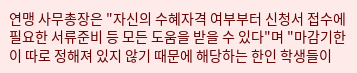연맹 사무총장은 "자신의 수혜자격 여부부터 신청서 접수에 필요한 서류준비 등 모든 도움을 받을 수 있다"며 "마감기한이 따로 정해져 있지 않기 때문에 해당하는 한인 학생들이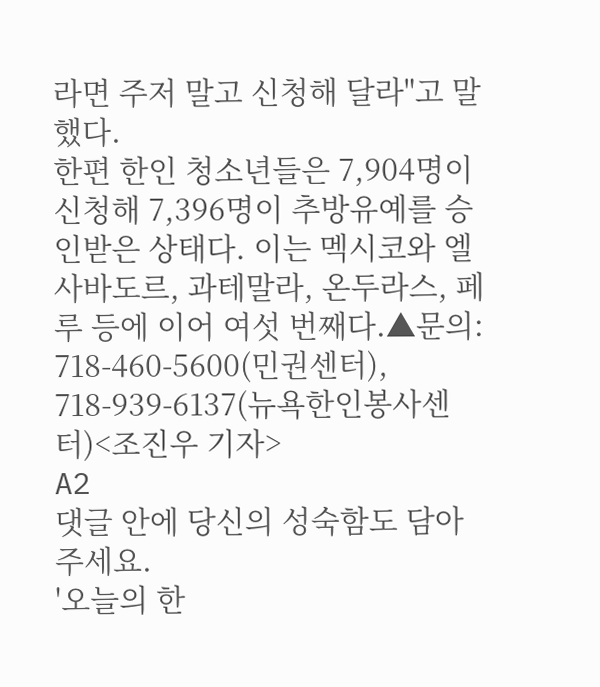라면 주저 말고 신청해 달라"고 말했다.
한편 한인 청소년들은 7,904명이 신청해 7,396명이 추방유예를 승인받은 상태다. 이는 멕시코와 엘사바도르, 과테말라, 온두라스, 페루 등에 이어 여섯 번째다.▲문의: 718-460-5600(민권센터), 718-939-6137(뉴욕한인봉사센터)<조진우 기자>
A2
댓글 안에 당신의 성숙함도 담아 주세요.
'오늘의 한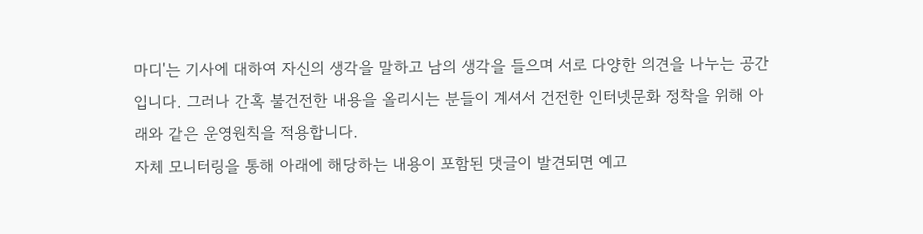마디'는 기사에 대하여 자신의 생각을 말하고 남의 생각을 들으며 서로 다양한 의견을 나누는 공간입니다. 그러나 간혹 불건전한 내용을 올리시는 분들이 계셔서 건전한 인터넷문화 정착을 위해 아래와 같은 운영원칙을 적용합니다.
자체 모니터링을 통해 아래에 해당하는 내용이 포함된 댓글이 발견되면 예고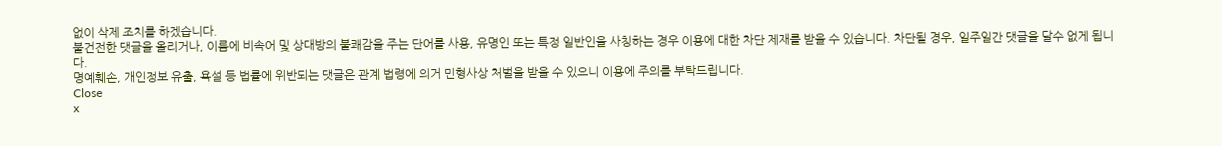없이 삭제 조치를 하겠습니다.
불건전한 댓글을 올리거나, 이름에 비속어 및 상대방의 불쾌감을 주는 단어를 사용, 유명인 또는 특정 일반인을 사칭하는 경우 이용에 대한 차단 제재를 받을 수 있습니다. 차단될 경우, 일주일간 댓글을 달수 없게 됩니다.
명예훼손, 개인정보 유출, 욕설 등 법률에 위반되는 댓글은 관계 법령에 의거 민형사상 처벌을 받을 수 있으니 이용에 주의를 부탁드립니다.
Close
x